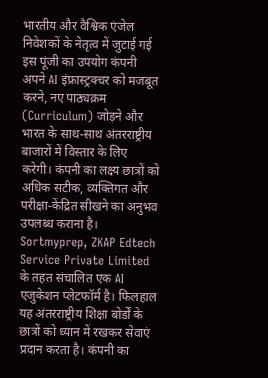भारतीय और वैश्विक एंजेल निवेशकों के नेतृत्व में जुटाई गई इस पूंजी का उपयोग कंपनी अपने AI इंफ्रास्ट्रक्चर को मजबूत करने, नए पाठ्यक्रम (Curriculum) जोड़ने और भारत के साथ-साथ अंतरराष्ट्रीय बाजारों में विस्तार के लिए करेगी। कंपनी का लक्ष्य छात्रों को अधिक सटीक, व्यक्तिगत और परीक्षा-केंद्रित सीखने का अनुभव उपलब्ध कराना है।
Sortmyprep, ZKAP Edtech Service Private Limited के तहत संचालित एक AI एजुकेशन प्लेटफॉर्म है। फिलहाल यह अंतरराष्ट्रीय शिक्षा बोर्डों के छात्रों को ध्यान में रखकर सेवाएं प्रदान करता है। कंपनी का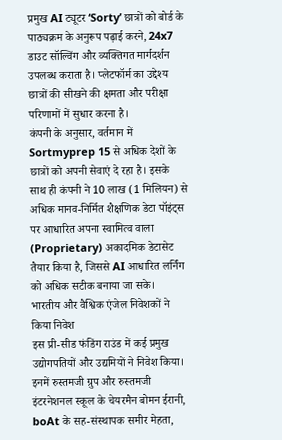प्रमुख AI ट्यूटर ‘Sorty’ छात्रों को बोर्ड के पाठ्यक्रम के अनुरूप पढ़ाई करने, 24x7 डाउट सॉल्विंग और व्यक्तिगत मार्गदर्शन उपलब्ध कराता है। प्लेटफॉर्म का उद्देश्य छात्रों की सीखने की क्षमता और परीक्षा परिणामों में सुधार करना है।
कंपनी के अनुसार, वर्तमान में Sortmyprep 15 से अधिक देशों के छात्रों को अपनी सेवाएं दे रहा है। इसके साथ ही कंपनी ने 10 लाख (1 मिलियन) से अधिक मानव-निर्मित शैक्षणिक डेटा पॉइंट्स पर आधारित अपना स्वामित्व वाला (Proprietary) अकादमिक डेटासेट तैयार किया है, जिससे AI आधारित लर्निंग को अधिक सटीक बनाया जा सके।
भारतीय और वैश्विक एंजेल निवेशकों ने किया निवेश
इस प्री-सीड फंडिंग राउंड में कई प्रमुख उद्योगपतियों और उद्यमियों ने निवेश किया। इनमें रुस्तमजी ग्रुप और रुस्तमजी इंटरनेशनल स्कूल के चेयरमैन बोमन ईरानी, boAt के सह-संस्थापक समीर मेहता,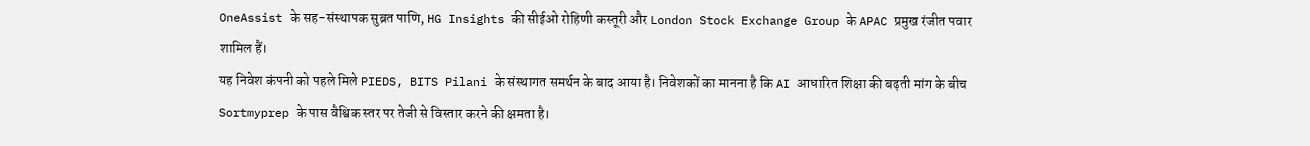OneAssist के सह-संस्थापक सुब्रत पाणि, HG Insights की सीईओ रोहिणी कस्तूरी और London Stock Exchange Group के APAC प्रमुख रंजीत पवार शामिल हैं।
यह निवेश कंपनी को पहले मिले PIEDS, BITS Pilani के संस्थागत समर्थन के बाद आया है। निवेशकों का मानना है कि AI आधारित शिक्षा की बढ़ती मांग के बीच Sortmyprep के पास वैश्विक स्तर पर तेजी से विस्तार करने की क्षमता है।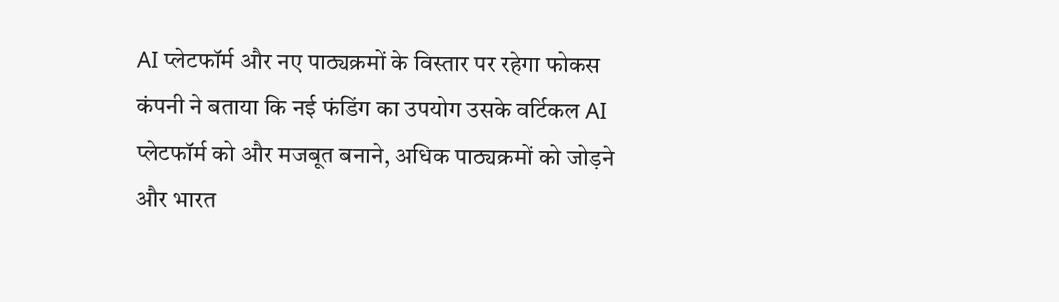AI प्लेटफॉर्म और नए पाठ्यक्रमों के विस्तार पर रहेगा फोकस
कंपनी ने बताया कि नई फंडिंग का उपयोग उसके वर्टिकल AI प्लेटफॉर्म को और मजबूत बनाने, अधिक पाठ्यक्रमों को जोड़ने और भारत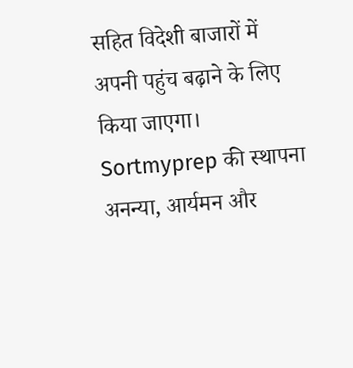सहित विदेशी बाजारों में अपनी पहुंच बढ़ाने के लिए किया जाएगा।
Sortmyprep की स्थापना अनन्या, आर्यमन और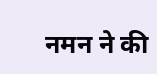नमन ने की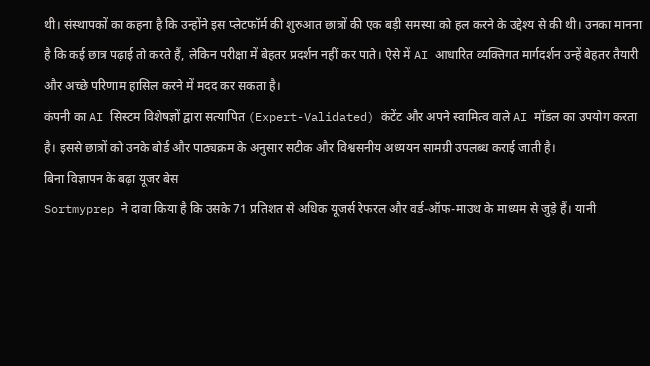थी। संस्थापकों का कहना है कि उन्होंने इस प्लेटफॉर्म की शुरुआत छात्रों की एक बड़ी समस्या को हल करने के उद्देश्य से की थी। उनका मानना है कि कई छात्र पढ़ाई तो करते हैं, लेकिन परीक्षा में बेहतर प्रदर्शन नहीं कर पाते। ऐसे में AI आधारित व्यक्तिगत मार्गदर्शन उन्हें बेहतर तैयारी और अच्छे परिणाम हासिल करने में मदद कर सकता है।
कंपनी का AI सिस्टम विशेषज्ञों द्वारा सत्यापित (Expert-Validated) कंटेंट और अपने स्वामित्व वाले AI मॉडल का उपयोग करता है। इससे छात्रों को उनके बोर्ड और पाठ्यक्रम के अनुसार सटीक और विश्वसनीय अध्ययन सामग्री उपलब्ध कराई जाती है।
बिना विज्ञापन के बढ़ा यूजर बेस
Sortmyprep ने दावा किया है कि उसके 71 प्रतिशत से अधिक यूजर्स रेफरल और वर्ड-ऑफ-माउथ के माध्यम से जुड़े हैं। यानी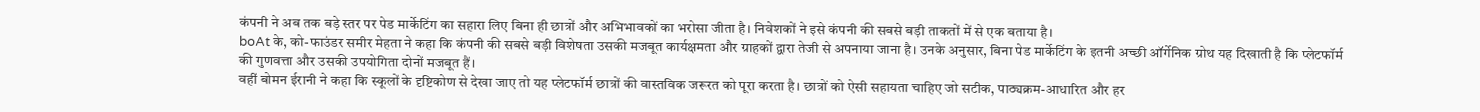कंपनी ने अब तक बड़े स्तर पर पेड मार्केटिंग का सहारा लिए बिना ही छात्रों और अभिभावकों का भरोसा जीता है। निवेशकों ने इसे कंपनी की सबसे बड़ी ताकतों में से एक बताया है।
boAt के, को-फाउंडर समीर मेहता ने कहा कि कंपनी की सबसे बड़ी विशेषता उसकी मजबूत कार्यक्षमता और ग्राहकों द्वारा तेजी से अपनाया जाना है। उनके अनुसार, बिना पेड मार्केटिंग के इतनी अच्छी ऑर्गेनिक ग्रोथ यह दिखाती है कि प्लेटफॉर्म की गुणवत्ता और उसकी उपयोगिता दोनों मजबूत हैं।
वहीं बोमन ईरानी ने कहा कि स्कूलों के दृष्टिकोण से देखा जाए तो यह प्लेटफॉर्म छात्रों की वास्तविक जरूरत को पूरा करता है। छात्रों को ऐसी सहायता चाहिए जो सटीक, पाठ्यक्रम-आधारित और हर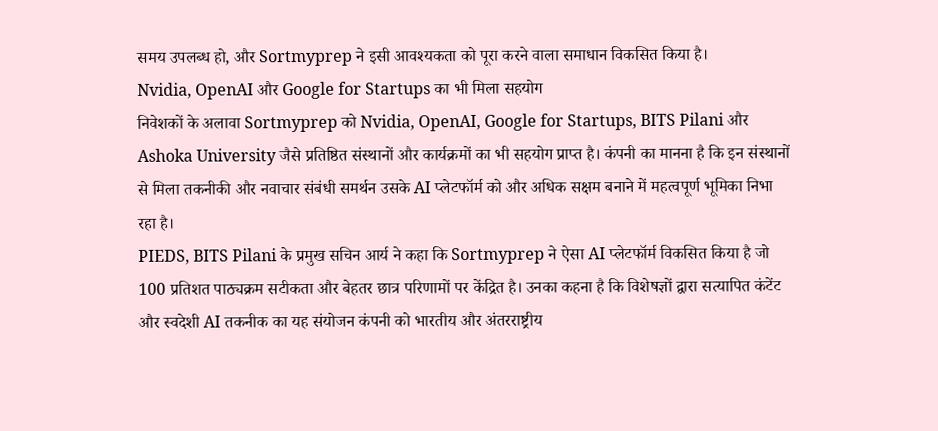समय उपलब्ध हो, और Sortmyprep ने इसी आवश्यकता को पूरा करने वाला समाधान विकसित किया है।
Nvidia, OpenAI और Google for Startups का भी मिला सहयोग
निवेशकों के अलावा Sortmyprep को Nvidia, OpenAI, Google for Startups, BITS Pilani और Ashoka University जैसे प्रतिष्ठित संस्थानों और कार्यक्रमों का भी सहयोग प्राप्त है। कंपनी का मानना है कि इन संस्थानों से मिला तकनीकी और नवाचार संबंधी समर्थन उसके AI प्लेटफॉर्म को और अधिक सक्षम बनाने में महत्वपूर्ण भूमिका निभा रहा है।
PIEDS, BITS Pilani के प्रमुख सचिन आर्य ने कहा कि Sortmyprep ने ऐसा AI प्लेटफॉर्म विकसित किया है जो 100 प्रतिशत पाठ्यक्रम सटीकता और बेहतर छात्र परिणामों पर केंद्रित है। उनका कहना है कि विशेषज्ञों द्वारा सत्यापित कंटेंट और स्वदेशी AI तकनीक का यह संयोजन कंपनी को भारतीय और अंतरराष्ट्रीय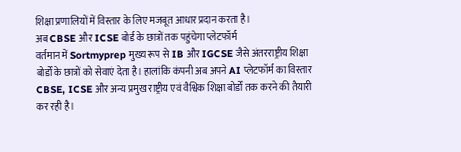शिक्षा प्रणालियों में विस्तार के लिए मजबूत आधार प्रदान करता है।
अब CBSE और ICSE बोर्ड के छात्रों तक पहुंचेगा प्लेटफॉर्म
वर्तमान में Sortmyprep मुख्य रूप से IB और IGCSE जैसे अंतरराष्ट्रीय शिक्षा बोर्डों के छात्रों को सेवाएं देता है। हालांकि कंपनी अब अपने AI प्लेटफॉर्म का विस्तार CBSE, ICSE और अन्य प्रमुख राष्ट्रीय एवं वैश्विक शिक्षा बोर्डों तक करने की तैयारी कर रही है।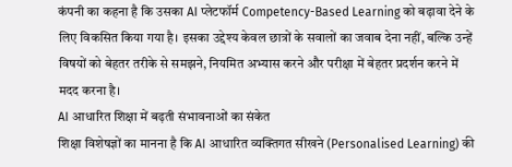कंपनी का कहना है कि उसका AI प्लेटफॉर्म Competency-Based Learning को बढ़ावा देने के लिए विकसित किया गया है। इसका उद्देश्य केवल छात्रों के सवालों का जवाब देना नहीं, बल्कि उन्हें विषयों को बेहतर तरीके से समझने, नियमित अभ्यास करने और परीक्षा में बेहतर प्रदर्शन करने में मदद करना है।
AI आधारित शिक्षा में बढ़ती संभावनाओं का संकेत
शिक्षा विशेषज्ञों का मानना है कि AI आधारित व्यक्तिगत सीखने (Personalised Learning) की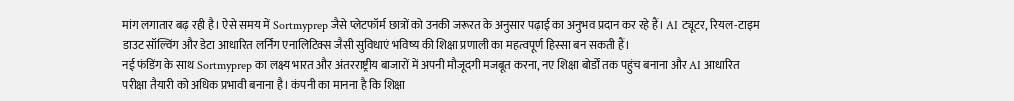मांग लगातार बढ़ रही है। ऐसे समय में Sortmyprep जैसे प्लेटफॉर्म छात्रों को उनकी जरूरत के अनुसार पढ़ाई का अनुभव प्रदान कर रहे हैं। AI ट्यूटर, रियल-टाइम डाउट सॉल्विंग और डेटा आधारित लर्निंग एनालिटिक्स जैसी सुविधाएं भविष्य की शिक्षा प्रणाली का महत्वपूर्ण हिस्सा बन सकती हैं।
नई फंडिंग के साथ Sortmyprep का लक्ष्य भारत और अंतरराष्ट्रीय बाजारों में अपनी मौजूदगी मजबूत करना, नए शिक्षा बोर्डों तक पहुंच बनाना और AI आधारित परीक्षा तैयारी को अधिक प्रभावी बनाना है। कंपनी का मानना है कि शिक्षा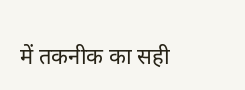में तकनीक का सही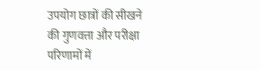उपयोग छात्रों की सीखने की गुणवत्ता और परीक्षा परिणामों में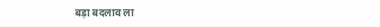बड़ा बदलाव ला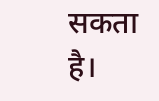सकता है।